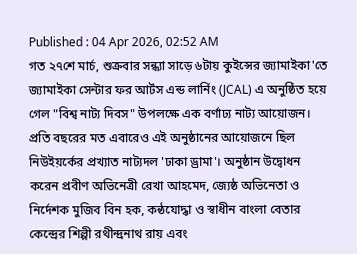Published : 04 Apr 2026, 02:52 AM
গত ২৭শে মার্চ, শুক্রবার সন্ধ্যা সাড়ে ৬টায় কুইন্সের জ্যামাইকা'তে জ্যামাইকা সেন্টার ফর আর্টস এন্ড লার্নিং (JCAL) এ অনুষ্ঠিত হয়ে গেল "বিশ্ব নাট্য দিবস" উপলক্ষে এক বর্ণাঢ্য নাট্য আয়োজন। প্রতি বছরের মত এবারেও এই অনুষ্ঠানের আয়োজনে ছিল নিউইয়র্কের প্রখ্যাত নাট্যদল 'ঢাকা ড্রামা'। অনুষ্ঠান উদ্বোধন করেন প্রবীণ অভিনেত্রী রেখা আহমেদ, জ্যেষ্ঠ অভিনেতা ও নির্দেশক মুজিব বিন হক, কন্ঠযোদ্ধা ও স্বাধীন বাংলা বেতার কেন্দ্রের শিল্পী রথীন্দ্রনাথ রায় এবং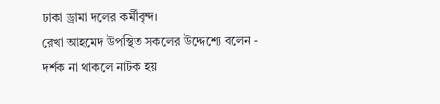ঢাকা ড্রামা দলের কর্মীবৃন্দ।
রেখা আহমেদ উপস্থিত সকলের উদ্দেশ্যে বলেন - দর্শক না থাকলে নাটক হয়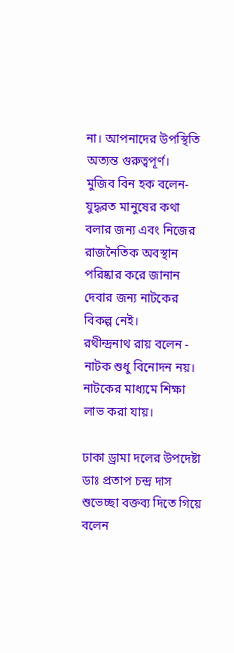না। আপনাদের উপস্থিতি অত্যন্ত গুরুত্বপূর্ণ।
মুজিব বিন হক বলেন- যুদ্ধরত মানুষের কথা বলার জন্য এবং নিজের রাজনৈতিক অবস্থান পরিষ্কার করে জানান দেবার জন্য নাটকের বিকল্প নেই।
রথীন্দ্রনাথ রায় বলেন - নাটক শুধু বিনোদন নয়। নাটকের মাধ্যমে শিক্ষা লাভ করা যায়।

ঢাকা ড্রামা দলের উপদেষ্টা ডাঃ প্রতাপ চন্দ্র দাস শুভেচ্ছা বক্তব্য দিতে গিয়ে বলেন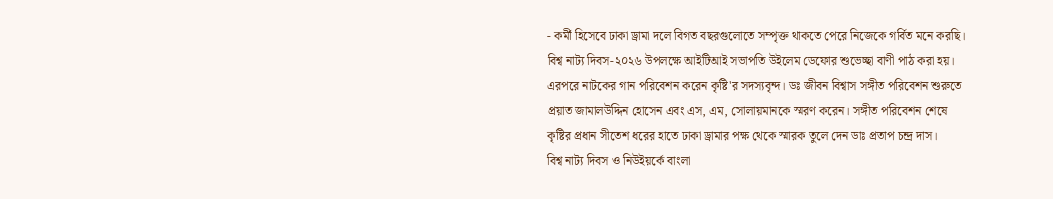- কর্মী হিসেবে ঢাকা ড্রামা দলে বিগত বছরগুলোতে সম্পৃক্ত থাকতে পেরে নিজেকে গর্বিত মনে করছি।
বিশ্ব নাট্য দিবস-২০২৬ উপলক্ষে আইটিআই সভাপতি উইলেম ডেফোর শুভেচ্ছা বাণী পাঠ করা হয়।
এরপরে নাটকের গান পরিবেশন করেন কৃষ্টি'র সদস্যবৃন্দ। ডঃ জীবন বিশ্বাস সঙ্গীত পরিবেশন শুরুতে প্রয়াত জামালউদ্দিন হোসেন এবং এস, এম, সোলায়মানকে স্মরণ করেন। সঙ্গীত পরিবেশন শেষে কৃষ্টির প্রধান সীতেশ ধরের হাতে ঢাকা ড্রামার পক্ষ থেকে স্মারক তুলে দেন ডাঃ প্রতাপ চন্দ্র দাস।
বিশ্ব নাট্য দিবস ও নিউইয়র্কে বাংলা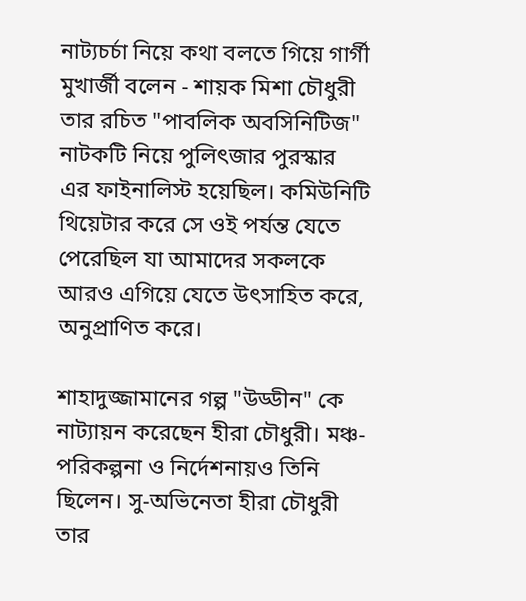নাট্যচর্চা নিয়ে কথা বলতে গিয়ে গার্গী মুখার্জী বলেন - শায়ক মিশা চৌধুরী তার রচিত "পাবলিক অবসিনিটিজ" নাটকটি নিয়ে পুলিৎজার পুরস্কার এর ফাইনালিস্ট হয়েছিল। কমিউনিটি থিয়েটার করে সে ওই পর্যন্ত যেতে পেরেছিল যা আমাদের সকলকে আরও এগিয়ে যেতে উৎসাহিত করে, অনুপ্রাণিত করে।

শাহাদুজ্জামানের গল্প "উড্ডীন" কে নাট্যায়ন করেছেন হীরা চৌধুরী। মঞ্চ-পরিকল্পনা ও নির্দেশনায়ও তিনি ছিলেন। সু-অভিনেতা হীরা চৌধুরী তার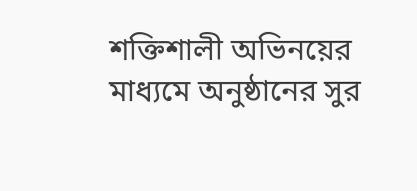শক্তিশালী অভিনয়ের মাধ্যমে অনুষ্ঠানের সুর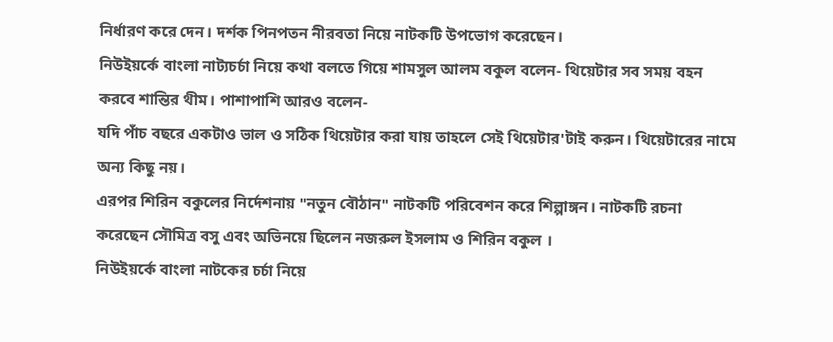নির্ধারণ করে দেন। দর্শক পিনপতন নীরবতা নিয়ে নাটকটি উপভোগ করেছেন।
নিউইয়র্কে বাংলা নাট্যচর্চা নিয়ে কথা বলতে গিয়ে শামসুল আলম বকুল বলেন- থিয়েটার সব সময় বহন করবে শান্তির থীম। পাশাপাশি আরও বলেন-
যদি পাঁচ বছরে একটাও ভাল ও সঠিক থিয়েটার করা যায় তাহলে সেই থিয়েটার'টাই করুন। থিয়েটারের নামে অন্য কিছু নয়।
এরপর শিরিন বকুলের নির্দেশনায় "নতুন বৌঠান" নাটকটি পরিবেশন করে শিল্পাঙ্গন। নাটকটি রচনা করেছেন সৌমিত্র বসু এবং অভিনয়ে ছিলেন নজরুল ইসলাম ও শিরিন বকুল ।
নিউইয়র্কে বাংলা নাটকের চর্চা নিয়ে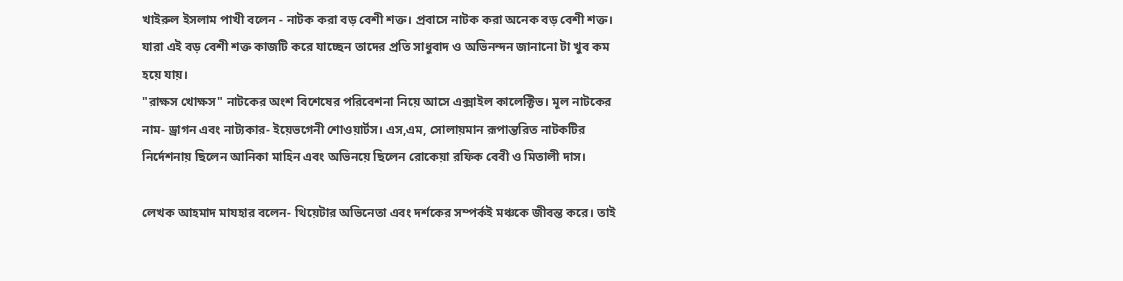খাইরুল ইসলাম পাখী বলেন - নাটক করা বড় বেশী শক্ত। প্রবাসে নাটক করা অনেক বড় বেশী শক্ত। যারা এই বড় বেশী শক্ত কাজটি করে যাচ্ছেন তাদের প্রতি সাধুবাদ ও অভিনন্দন জানানো টা খুব কম হয়ে যায়।
"রাক্ষস খোক্ষস" নাটকের অংশ বিশেষের পরিবেশনা নিয়ে আসে এক্সাইল কালেক্টিভ। মূল নাটকের নাম- ড্রাগন এবং নাট্যকার- ইয়েভগেনী শোওয়ার্টস। এস,এম, সোলায়মান রূপান্তরিত নাটকটির নির্দেশনায় ছিলেন আনিকা মাহিন এবং অভিনয়ে ছিলেন রোকেয়া রফিক বেবী ও মিতালী দাস।

লেখক আহমাদ মাযহার বলেন- থিয়েটার অভিনেতা এবং দর্শকের সম্পর্কই মঞ্চকে জীবন্ত করে। তাই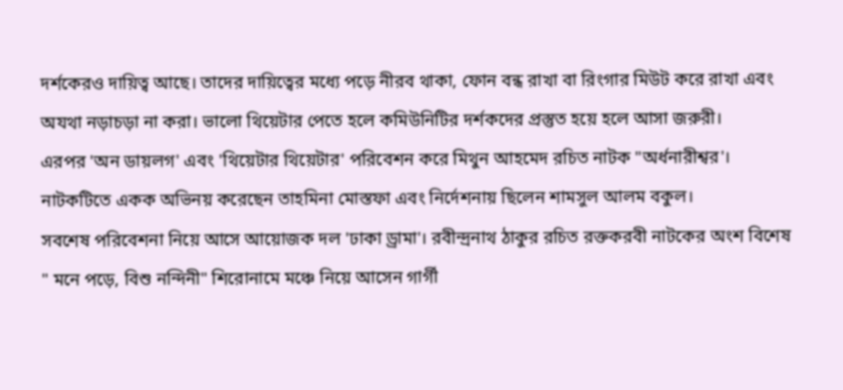দর্শকেরও দায়িত্ব আছে। তাদের দায়িত্বের মধ্যে পড়ে নীরব থাকা, ফোন বন্ধ রাখা বা রিংগার মিউট করে রাখা এবং অযথা নড়াচড়া না করা। ভালো থিয়েটার পেতে হলে কমিউনিটির দর্শকদের প্রস্তুত হয়ে হলে আসা জরুরী।
এরপর 'অন ডায়লগ' এবং 'থিয়েটার থিয়েটার' পরিবেশন করে মিথুন আহমেদ রচিত নাটক "অর্ধনারীশ্বর'। নাটকটিতে একক অভিনয় করেছেন তাহমিনা মোস্তফা এবং নির্দেশনায় ছিলেন শামসুল আলম বকুল।
সবশেষ পরিবেশনা নিয়ে আসে আয়োজক দল 'ঢাকা ড্রামা'। রবীন্দ্রনাথ ঠাকুর রচিত রক্তকরবী নাটকের অংশ বিশেষ " মনে পড়ে, বিশু নন্দিনী" শিরোনামে মঞ্চে নিয়ে আসেন গার্গী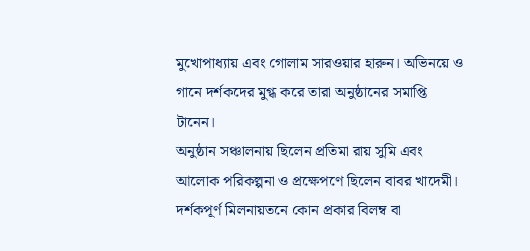মুখোপাধ্যায় এবং গোলাম সারওয়ার হারুন। অভিনয়ে ও গানে দর্শকদের মুগ্ধ করে তারা অনুষ্ঠানের সমাপ্তি টানেন।
অনুষ্ঠান সঞ্চালনায় ছিলেন প্রতিমা রায় সুমি এবং আলোক পরিকল্পনা ও প্রক্ষেপণে ছিলেন বাবর খাদেমী। দর্শকপূর্ণ মিলনায়তনে কোন প্রকার বিলম্ব বা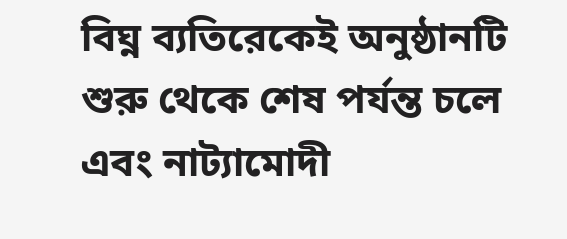বিঘ্ন ব্যতিরেকেই অনুষ্ঠানটি শুরু থেকে শেষ পর্যন্ত চলে এবং নাট্যামোদী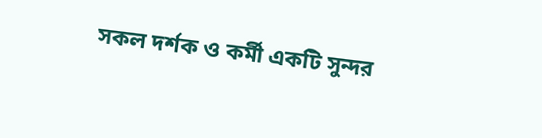সকল দর্শক ও কর্মী একটি সুন্দর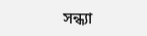সন্ধ্যা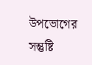উপভোগের সন্তুষ্টি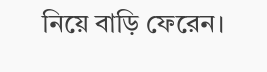নিয়ে বাড়ি ফেরেন।